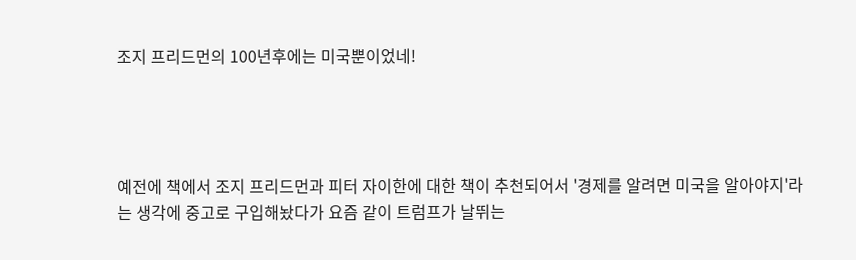조지 프리드먼의 100년후에는 미국뿐이었네!




예전에 책에서 조지 프리드먼과 피터 자이한에 대한 책이 추천되어서 '경제를 알려면 미국을 알아야지'라는 생각에 중고로 구입해놨다가 요즘 같이 트럼프가 날뛰는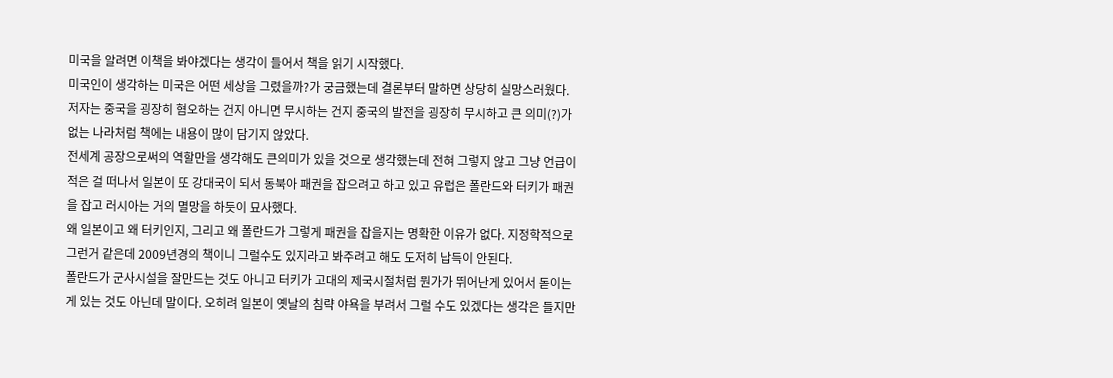미국을 알려면 이책을 봐야겠다는 생각이 들어서 책을 읽기 시작했다.
미국인이 생각하는 미국은 어떤 세상을 그렸을까?가 궁금했는데 결론부터 말하면 상당히 실망스러웠다. 저자는 중국을 굉장히 혐오하는 건지 아니면 무시하는 건지 중국의 발전을 굉장히 무시하고 큰 의미(?)가 없는 나라처럼 책에는 내용이 많이 담기지 않았다.
전세계 공장으로써의 역할만을 생각해도 큰의미가 있을 것으로 생각했는데 전혀 그렇지 않고 그냥 언급이 적은 걸 떠나서 일본이 또 강대국이 되서 동북아 패권을 잡으려고 하고 있고 유럽은 폴란드와 터키가 패권을 잡고 러시아는 거의 멸망을 하듯이 묘사했다.
왜 일본이고 왜 터키인지, 그리고 왜 폴란드가 그렇게 패권을 잡을지는 명확한 이유가 없다. 지정학적으로 그런거 같은데 2009년경의 책이니 그럴수도 있지라고 봐주려고 해도 도저히 납득이 안된다.
폴란드가 군사시설을 잘만드는 것도 아니고 터키가 고대의 제국시절처럼 뭔가가 뛰어난게 있어서 돋이는게 있는 것도 아닌데 말이다. 오히려 일본이 옛날의 침략 야욕을 부려서 그럴 수도 있겠다는 생각은 들지만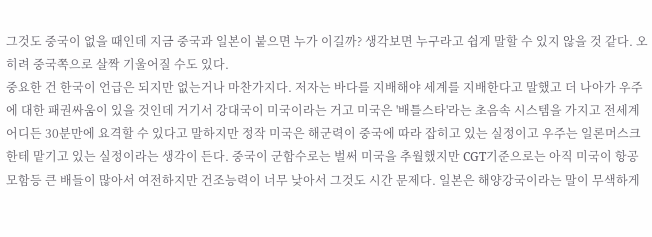그것도 중국이 없을 때인데 지금 중국과 일본이 붙으면 누가 이길까? 생각보면 누구라고 쉽게 말할 수 있지 않을 것 같다. 오히려 중국쪽으로 살짝 기울어질 수도 있다.
중요한 건 한국이 언급은 되지만 없는거나 마찬가지다. 저자는 바다를 지배해야 세계를 지배한다고 말했고 더 나아가 우주에 대한 패권싸움이 있을 것인데 거기서 강대국이 미국이라는 거고 미국은 '배틀스타'라는 초음속 시스템을 가지고 전세계 어디든 30분만에 요격할 수 있다고 말하지만 정작 미국은 해군력이 중국에 따라 잡히고 있는 실정이고 우주는 일론머스크한테 맡기고 있는 실정이라는 생각이 든다. 중국이 군함수로는 벌써 미국을 추월했지만 CGT기준으로는 아직 미국이 항공모함등 큰 배들이 많아서 여전하지만 건조능력이 너무 낮아서 그것도 시간 문제다. 일본은 해양강국이라는 말이 무색하게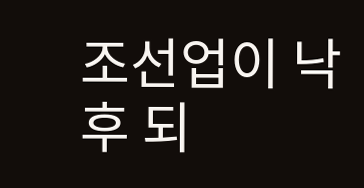조선업이 낙후 되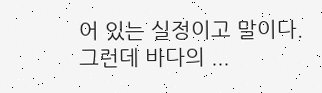어 있는 실정이고 말이다.
그런데 바다의 ...